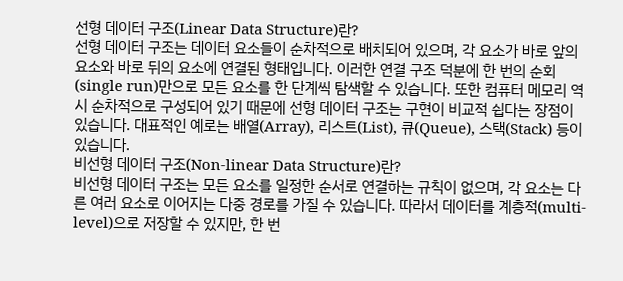선형 데이터 구조(Linear Data Structure)란?
선형 데이터 구조는 데이터 요소들이 순차적으로 배치되어 있으며, 각 요소가 바로 앞의 요소와 바로 뒤의 요소에 연결된 형태입니다. 이러한 연결 구조 덕분에 한 번의 순회(single run)만으로 모든 요소를 한 단계씩 탐색할 수 있습니다. 또한 컴퓨터 메모리 역시 순차적으로 구성되어 있기 때문에 선형 데이터 구조는 구현이 비교적 쉽다는 장점이 있습니다. 대표적인 예로는 배열(Array), 리스트(List), 큐(Queue), 스택(Stack) 등이 있습니다.
비선형 데이터 구조(Non-linear Data Structure)란?
비선형 데이터 구조는 모든 요소를 일정한 순서로 연결하는 규칙이 없으며, 각 요소는 다른 여러 요소로 이어지는 다중 경로를 가질 수 있습니다. 따라서 데이터를 계층적(multi-level)으로 저장할 수 있지만, 한 번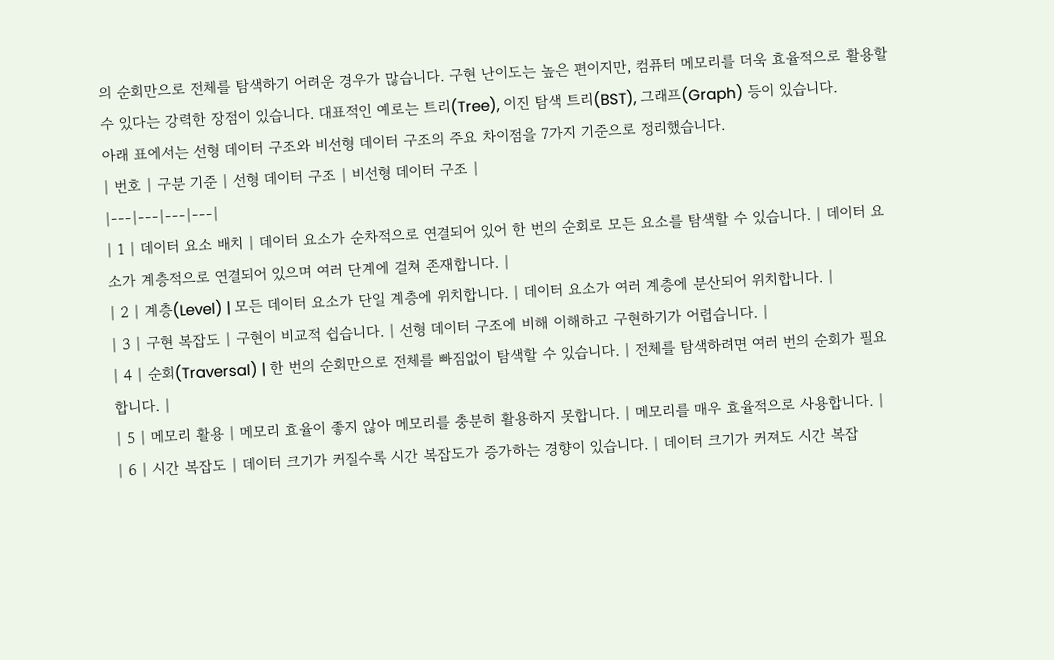의 순회만으로 전체를 탐색하기 어려운 경우가 많습니다. 구현 난이도는 높은 편이지만, 컴퓨터 메모리를 더욱 효율적으로 활용할 수 있다는 강력한 장점이 있습니다. 대표적인 예로는 트리(Tree), 이진 탐색 트리(BST), 그래프(Graph) 등이 있습니다.
아래 표에서는 선형 데이터 구조와 비선형 데이터 구조의 주요 차이점을 7가지 기준으로 정리했습니다.
| 번호 | 구분 기준 | 선형 데이터 구조 | 비선형 데이터 구조 |
|---|---|---|---|
| 1 | 데이터 요소 배치 | 데이터 요소가 순차적으로 연결되어 있어 한 번의 순회로 모든 요소를 탐색할 수 있습니다. | 데이터 요소가 계층적으로 연결되어 있으며 여러 단계에 걸쳐 존재합니다. |
| 2 | 계층(Level) | 모든 데이터 요소가 단일 계층에 위치합니다. | 데이터 요소가 여러 계층에 분산되어 위치합니다. |
| 3 | 구현 복잡도 | 구현이 비교적 쉽습니다. | 선형 데이터 구조에 비해 이해하고 구현하기가 어렵습니다. |
| 4 | 순회(Traversal) | 한 번의 순회만으로 전체를 빠짐없이 탐색할 수 있습니다. | 전체를 탐색하려면 여러 번의 순회가 필요합니다. |
| 5 | 메모리 활용 | 메모리 효율이 좋지 않아 메모리를 충분히 활용하지 못합니다. | 메모리를 매우 효율적으로 사용합니다. |
| 6 | 시간 복잡도 | 데이터 크기가 커질수록 시간 복잡도가 증가하는 경향이 있습니다. | 데이터 크기가 커져도 시간 복잡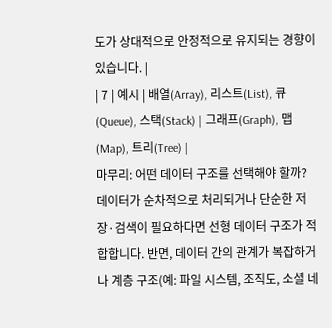도가 상대적으로 안정적으로 유지되는 경향이 있습니다. |
| 7 | 예시 | 배열(Array), 리스트(List), 큐(Queue), 스택(Stack) | 그래프(Graph), 맵(Map), 트리(Tree) |
마무리: 어떤 데이터 구조를 선택해야 할까?
데이터가 순차적으로 처리되거나 단순한 저장·검색이 필요하다면 선형 데이터 구조가 적합합니다. 반면, 데이터 간의 관계가 복잡하거나 계층 구조(예: 파일 시스템, 조직도, 소셜 네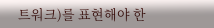트워크)를 표현해야 한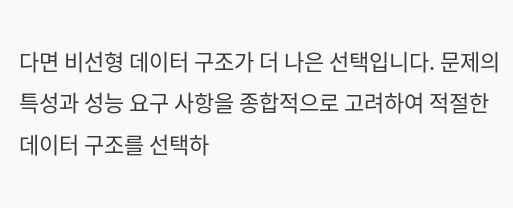다면 비선형 데이터 구조가 더 나은 선택입니다. 문제의 특성과 성능 요구 사항을 종합적으로 고려하여 적절한 데이터 구조를 선택하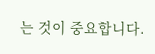는 것이 중요합니다.